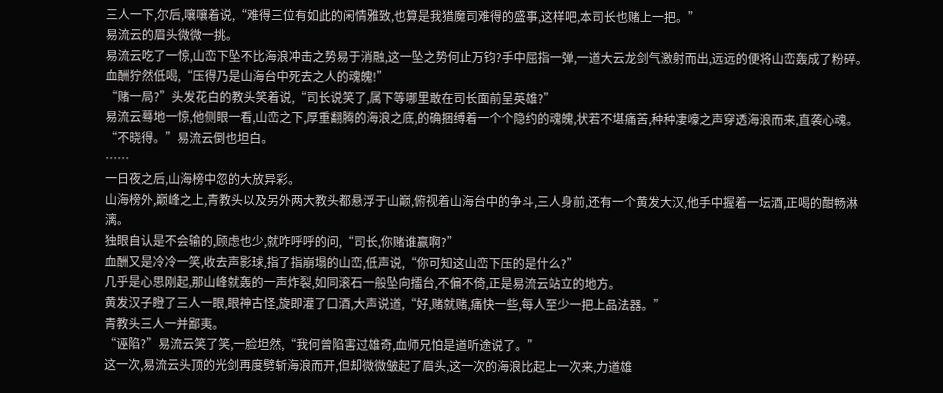三人一下,尔后,嚷嚷着说,“难得三位有如此的闲情雅致,也算是我猎魔司难得的盛事,这样吧,本司长也赌上一把。”
易流云的眉头微微一挑。
易流云吃了一惊,山峦下坠不比海浪冲击之势易于消融,这一坠之势何止万钧?手中屈指一弹,一道大云龙剑气激射而出,远远的便将山峦轰成了粉碎。
血酬狞然低喝,“压得乃是山海台中死去之人的魂魄!”
“赌一局?”头发花白的教头笑着说,“司长说笑了,属下等哪里敢在司长面前呈英雄?”
易流云蓦地一惊,他侧眼一看,山峦之下,厚重翻腾的海浪之底,的确捆缚着一个个隐约的魂魄,状若不堪痛苦,种种凄嚎之声穿透海浪而来,直袭心魂。
“不晓得。”易流云倒也坦白。
……
一日夜之后,山海榜中忽的大放异彩。
山海榜外,巅峰之上,青教头以及另外两大教头都悬浮于山巅,俯视着山海台中的争斗,三人身前,还有一个黄发大汉,他手中握着一坛酒,正喝的酣畅淋漓。
独眼自认是不会输的,顾虑也少,就咋呼呼的问,“司长,你赌谁赢啊?”
血酬又是冷冷一笑,收去声影球,指了指崩塌的山峦,低声说,“你可知这山峦下压的是什么?”
几乎是心思刚起,那山峰就轰的一声炸裂,如同滚石一般坠向擂台,不偏不倚,正是易流云站立的地方。
黄发汉子瞪了三人一眼,眼神古怪,旋即灌了口酒,大声说道,“好,赌就赌,痛快一些,每人至少一把上品法器。”
青教头三人一并鄙夷。
“诬陷?”易流云笑了笑,一脸坦然,“我何曾陷害过雄奇,血师兄怕是道听途说了。”
这一次,易流云头顶的光剑再度劈斩海浪而开,但却微微皱起了眉头,这一次的海浪比起上一次来,力道雄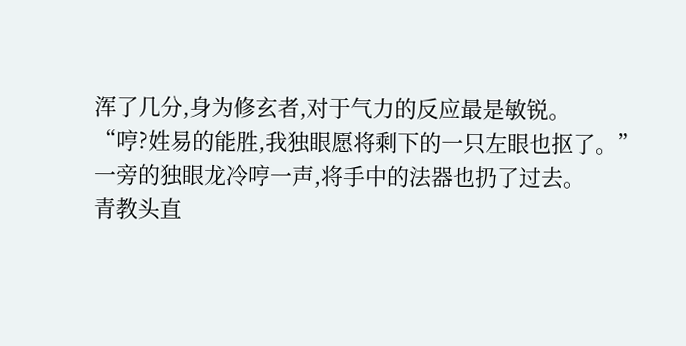浑了几分,身为修玄者,对于气力的反应最是敏锐。
“哼?姓易的能胜,我独眼愿将剩下的一只左眼也抠了。”一旁的独眼龙冷哼一声,将手中的法器也扔了过去。
青教头直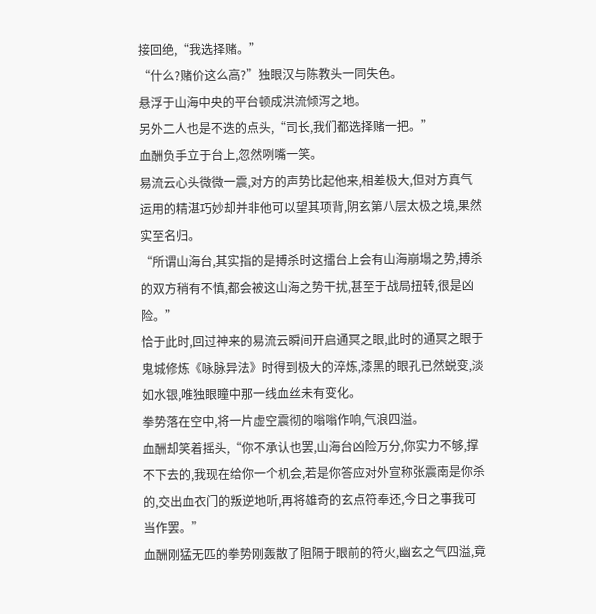接回绝,“我选择赌。”
“什么?赌价这么高?”独眼汉与陈教头一同失色。
悬浮于山海中央的平台顿成洪流倾泻之地。
另外二人也是不迭的点头,“司长,我们都选择赌一把。”
血酬负手立于台上,忽然咧嘴一笑。
易流云心头微微一震,对方的声势比起他来,相差极大,但对方真气运用的精湛巧妙却并非他可以望其项背,阴玄第八层太极之境,果然实至名归。
“所谓山海台,其实指的是搏杀时这擂台上会有山海崩塌之势,搏杀的双方稍有不慎,都会被这山海之势干扰,甚至于战局扭转,很是凶险。”
恰于此时,回过神来的易流云瞬间开启通冥之眼,此时的通冥之眼于鬼城修炼《咏脉异法》时得到极大的淬炼,漆黑的眼孔已然蜕变,淡如水银,唯独眼瞳中那一线血丝未有变化。
拳势落在空中,将一片虚空震彻的嗡嗡作响,气浪四溢。
血酬却笑着摇头,“你不承认也罢,山海台凶险万分,你实力不够,撑不下去的,我现在给你一个机会,若是你答应对外宣称张震南是你杀的,交出血衣门的叛逆地听,再将雄奇的玄点符奉还,今日之事我可当作罢。”
血酬刚猛无匹的拳势刚轰散了阻隔于眼前的符火,幽玄之气四溢,竟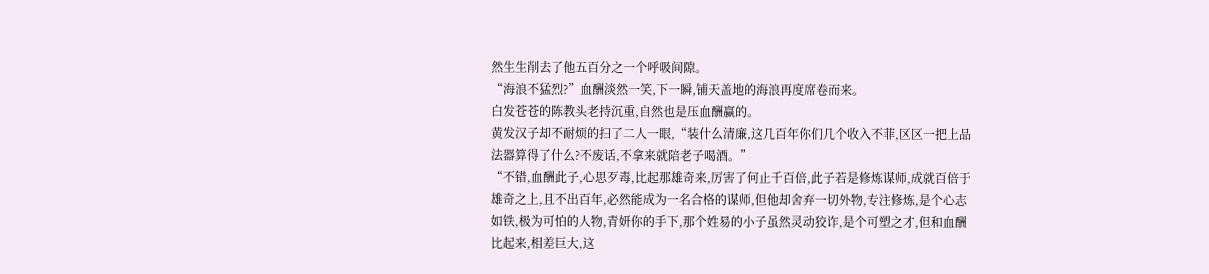然生生削去了他五百分之一个呼吸间隙。
“海浪不猛烈?”血酬淡然一笑,下一瞬,铺天盖地的海浪再度席卷而来。
白发苍苍的陈教头老持沉重,自然也是压血酬赢的。
黄发汉子却不耐烦的扫了二人一眼,“装什么清廉,这几百年你们几个收入不菲,区区一把上品法器算得了什么?不废话,不拿来就陪老子喝酒。”
“不错,血酬此子,心思歹毒,比起那雄奇来,厉害了何止千百倍,此子若是修炼谋师,成就百倍于雄奇之上,且不出百年,必然能成为一名合格的谋师,但他却舍弃一切外物,专注修炼,是个心志如铁,极为可怕的人物,青妍你的手下,那个姓易的小子虽然灵动狡诈,是个可塑之才,但和血酬比起来,相差巨大,这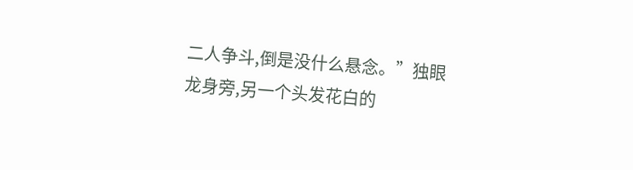二人争斗,倒是没什么悬念。”独眼龙身旁,另一个头发花白的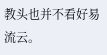教头也并不看好易流云。